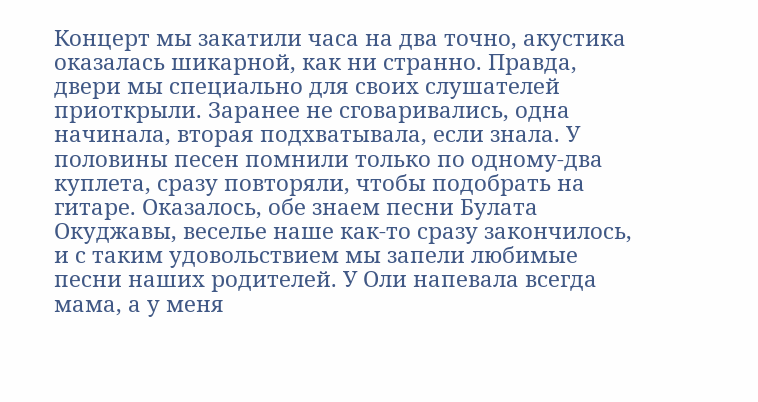Концерт мы закатили часа на два точно, акустика оказалась шикарной, как ни странно. Правда, двери мы специально для своих слушателей приоткрыли. Заранее не сговаривались, одна начинала, вторая подхватывала, если знала. У половины песен помнили только по одному-два куплета, сразу повторяли, чтобы подобрать на гитаре. Оказалось, обе знаем песни Булата Окуджавы, веселье наше как-то сразу закончилось, и с таким удовольствием мы запели любимые песни наших родителей. У Оли напевала всегда мама, а у меня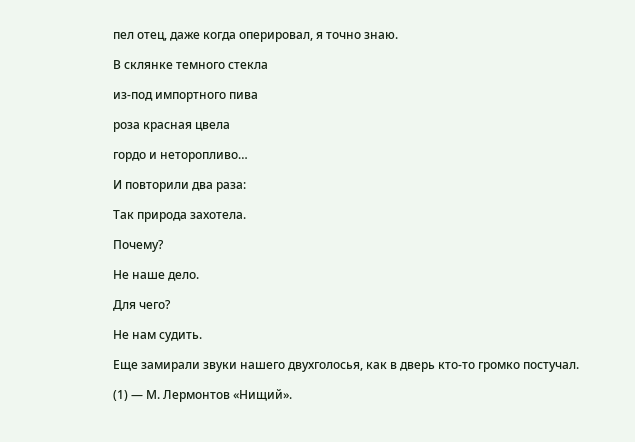пел отец, даже когда оперировал, я точно знаю.

В склянке темного стекла

из-под импортного пива

роза красная цвела

гордо и неторопливо…

И повторили два раза:

Так природа захотела.

Почему?

Не наше дело.

Для чего?

Не нам судить.

Еще замирали звуки нашего двухголосья, как в дверь кто-то громко постучал.

(1) — М. Лермонтов «Нищий».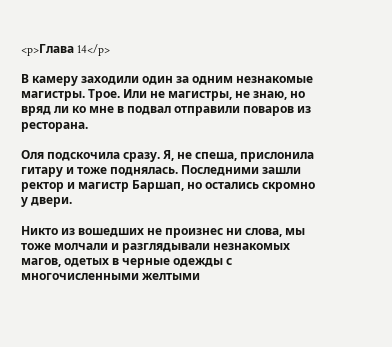<p>Глава 14</p>

В камеру заходили один за одним незнакомые магистры. Трое. Или не магистры, не знаю, но вряд ли ко мне в подвал отправили поваров из ресторана.

Оля подскочила сразу. Я, не спеша, прислонила гитару и тоже поднялась. Последними зашли ректор и магистр Баршап, но остались скромно у двери.

Никто из вошедших не произнес ни слова, мы тоже молчали и разглядывали незнакомых магов, одетых в черные одежды с многочисленными желтыми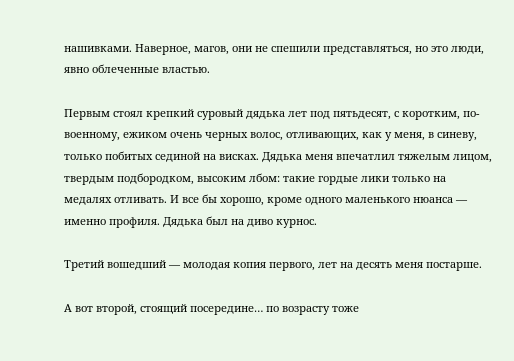нашивками. Наверное, магов, они не спешили представляться, но это люди, явно облеченные властью.

Первым стоял крепкий суровый дядька лет под пятьдесят, с коротким, по-военному, ежиком очень черных волос, отливающих, как у меня, в синеву, только побитых сединой на висках. Дядька меня впечатлил тяжелым лицом, твердым подбородком, высоким лбом: такие гордые лики только на медалях отливать. И все бы хорошо, кроме одного маленького нюанса — именно профиля. Дядька был на диво курнос.

Третий вошедший — молодая копия первого, лет на десять меня постарше.

А вот второй, стоящий посередине… по возрасту тоже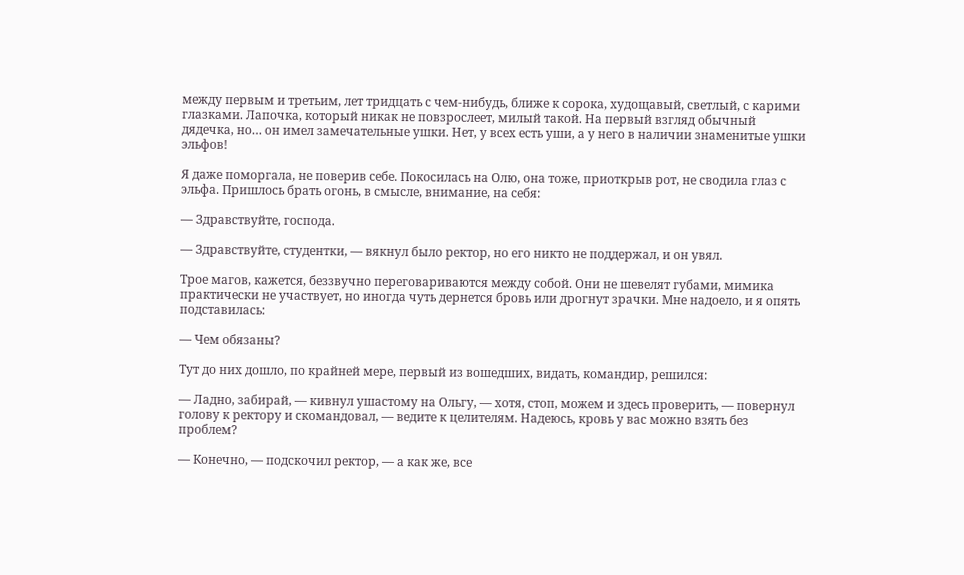между первым и третьим, лет тридцать с чем-нибудь, ближе к сорока, худощавый, светлый, с карими глазками. Лапочка, который никак не повзрослеет, милый такой. На первый взгляд обычный дядечка, но… он имел замечательные ушки. Нет, у всех есть уши, а у него в наличии знаменитые ушки эльфов!

Я даже поморгала, не поверив себе. Покосилась на Олю, она тоже, приоткрыв рот, не сводила глаз с эльфа. Пришлось брать огонь, в смысле, внимание, на себя:

— Здравствуйте, господа.

— Здравствуйте, студентки, — вякнул было ректор, но его никто не поддержал, и он увял.

Трое магов, кажется, беззвучно переговариваются между собой. Они не шевелят губами, мимика практически не участвует, но иногда чуть дернется бровь или дрогнут зрачки. Мне надоело, и я опять подставилась:

— Чем обязаны?

Тут до них дошло, по крайней мере, первый из вошедших, видать, командир, решился:

— Ладно, забирай, — кивнул ушастому на Ольгу, — хотя, стоп, можем и здесь проверить, — повернул голову к ректору и скомандовал, — ведите к целителям. Надеюсь, кровь у вас можно взять без проблем?

— Конечно, — подскочил ректор, — а как же, все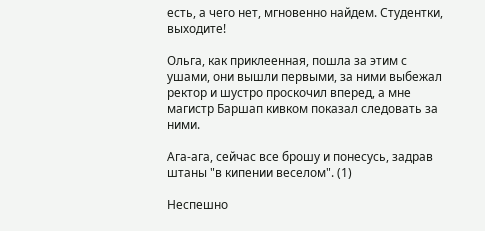есть, а чего нет, мгновенно найдем. Студентки, выходите!

Ольга, как приклеенная, пошла за этим с ушами, они вышли первыми, за ними выбежал ректор и шустро проскочил вперед, а мне магистр Баршап кивком показал следовать за ними.

Ага-ага, сейчас все брошу и понесусь, задрав штаны "в кипении веселом". (1)

Неспешно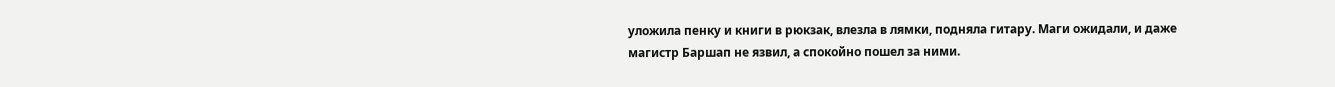уложила пенку и книги в рюкзак, влезла в лямки, подняла гитару. Маги ожидали, и даже магистр Баршап не язвил, а спокойно пошел за ними.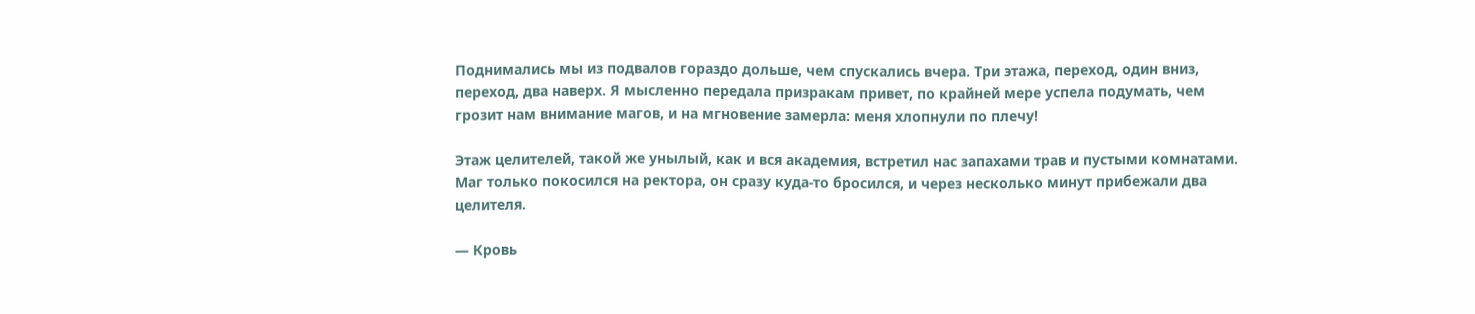Поднимались мы из подвалов гораздо дольше, чем спускались вчера. Три этажа, переход, один вниз, переход, два наверх. Я мысленно передала призракам привет, по крайней мере успела подумать, чем грозит нам внимание магов, и на мгновение замерла: меня хлопнули по плечу!

Этаж целителей, такой же унылый, как и вся академия, встретил нас запахами трав и пустыми комнатами. Маг только покосился на ректора, он сразу куда-то бросился, и через несколько минут прибежали два целителя.

— Кровь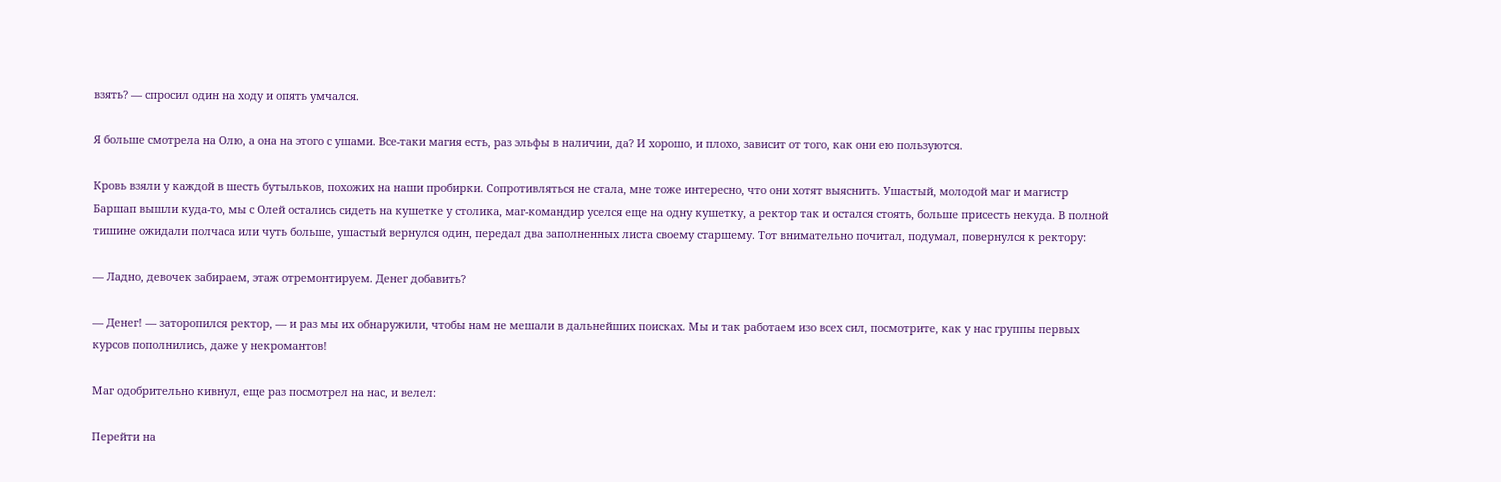взять? — спросил один на ходу и опять умчался.

Я больше смотрела на Олю, а она на этого с ушами. Все-таки магия есть, раз эльфы в наличии, да? И хорошо, и плохо, зависит от того, как они ею пользуются.

Кровь взяли у каждой в шесть бутыльков, похожих на наши пробирки. Сопротивляться не стала, мне тоже интересно, что они хотят выяснить. Ушастый, молодой маг и магистр Баршап вышли куда-то, мы с Олей остались сидеть на кушетке у столика, маг-командир уселся еще на одну кушетку, а ректор так и остался стоять, больше присесть некуда. В полной тишине ожидали полчаса или чуть больше, ушастый вернулся один, передал два заполненных листа своему старшему. Тот внимательно почитал, подумал, повернулся к ректору:

— Ладно, девочек забираем, этаж отремонтируем. Денег добавить?

— Денег! — заторопился ректор, — и раз мы их обнаружили, чтобы нам не мешали в дальнейших поисках. Мы и так работаем изо всех сил, посмотрите, как у нас группы первых курсов пополнились, даже у некромантов!

Маг одобрительно кивнул, еще раз посмотрел на нас, и велел:

Перейти на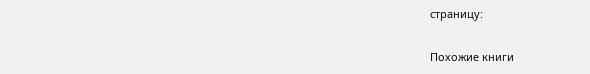страницу:

Похожие книги